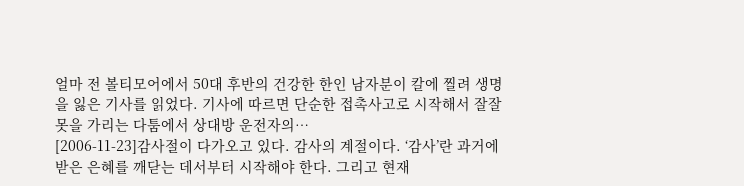얼마 전 볼티모어에서 50대 후반의 건강한 한인 남자분이 칼에 찔려 생명을 잃은 기사를 읽었다. 기사에 따르면 단순한 접촉사고로 시작해서 잘잘못을 가리는 다툼에서 상대방 운전자의…
[2006-11-23]감사절이 다가오고 있다. 감사의 계절이다. ‘감사’란 과거에 받은 은혜를 깨닫는 데서부터 시작해야 한다. 그리고 현재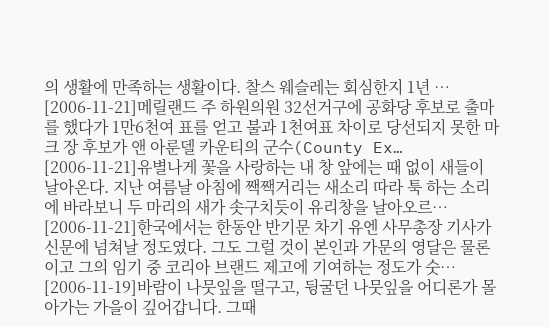의 생활에 만족하는 생활이다. 찰스 웨슬레는 회심한지 1년 …
[2006-11-21]메릴랜드 주 하원의원 32선거구에 공화당 후보로 출마를 했다가 1만6천여 표를 얻고 불과 1천여표 차이로 당선되지 못한 마크 장 후보가 앤 아룬델 카운티의 군수(County Ex…
[2006-11-21]유별나게 꽃을 사랑하는 내 창 앞에는 때 없이 새들이 날아온다. 지난 여름날 아침에 짹짹거리는 새소리 따라 툭 하는 소리에 바라보니 두 마리의 새가 솟구치듯이 유리창을 날아오르…
[2006-11-21]한국에서는 한동안 반기문 차기 유엔 사무총장 기사가 신문에 넘쳐날 정도였다. 그도 그럴 것이 본인과 가문의 영달은 물론이고 그의 임기 중 코리아 브랜드 제고에 기여하는 정도가 숫…
[2006-11-19]바람이 나뭇잎을 떨구고, 뒹굴던 나뭇잎을 어디론가 몰아가는 가을이 깊어갑니다. 그때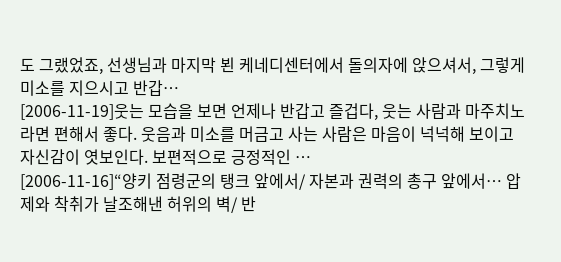도 그랬었죠, 선생님과 마지막 뵌 케네디센터에서 돌의자에 앉으셔서, 그렇게 미소를 지으시고 반갑…
[2006-11-19]웃는 모습을 보면 언제나 반갑고 즐겁다, 웃는 사람과 마주치노라면 편해서 좋다. 웃음과 미소를 머금고 사는 사람은 마음이 넉넉해 보이고 자신감이 엿보인다. 보편적으로 긍정적인 …
[2006-11-16]“양키 점령군의 탱크 앞에서/ 자본과 권력의 총구 앞에서… 압제와 착취가 날조해낸 허위의 벽/ 반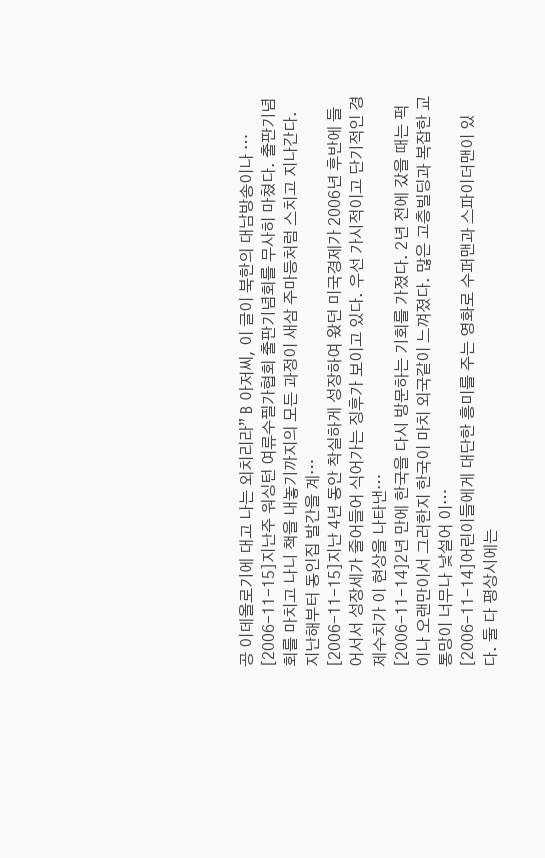공 이데올로기에 대고 나는 외치리라” B 아저씨, 이 글이 북한의 대남방송이나 …
[2006-11-15]지난주 워싱턴 여류수필가협회 출판기념회를 무사히 마쳤다. 출판기념회를 마치고 나니 책을 내놓기까지의 모든 과정이 새삼 주마등처럼 스치고 지나간다. 지난해부터 동인집 발간을 계…
[2006-11-15]지난 4년 동안 착실하게 성장하여 왔던 미국경제가 2006년 후반에 들어서서 성장세가 줄어들어 식어가는 징후가 보이고 있다. 우선 가시적이고 단기적인 경제수치가 이 현상을 나타낸…
[2006-11-14]2년 만에 한국을 다시 방문하는 기회를 가졌다. 2년 전에 갔을 때는 퍽이나 오랜만이서 그러한지 한국이 마치 외국같이 느껴졌다. 많은 고층빌딩과 복잡한 교통망이 너무나 낯설어 이…
[2006-11-14]어린이들에게 대단한 흥미를 주는 영화로 수퍼맨과 스파이더맨이 있다. 둘 다 평상시에는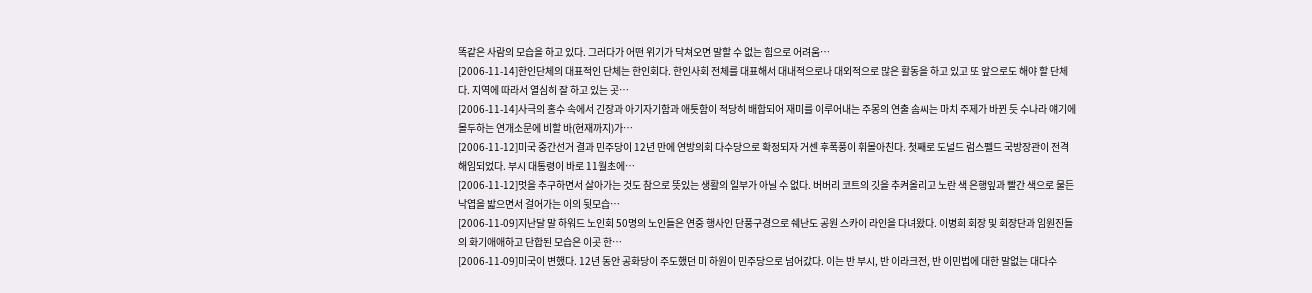똑같은 사람의 모습을 하고 있다. 그러다가 어떤 위기가 닥쳐오면 말할 수 없는 힘으로 어려움…
[2006-11-14]한인단체의 대표적인 단체는 한인회다. 한인사회 전체를 대표해서 대내적으로나 대외적으로 많은 활동을 하고 있고 또 앞으로도 해야 할 단체다. 지역에 따라서 열심히 잘 하고 있는 곳…
[2006-11-14]사극의 홍수 속에서 긴장과 아기자기함과 애틋함이 적당히 배합되어 재미를 이루어내는 주몽의 연출 솜씨는 마치 주제가 바뀐 듯 수나라 얘기에 몰두하는 연개소문에 비할 바(현재까지)가…
[2006-11-12]미국 중간선거 결과 민주당이 12년 만에 연방의회 다수당으로 확정되자 거센 후폭풍이 휘몰아친다. 첫째로 도널드 럼스펠드 국방장관이 전격 해임되었다. 부시 대통령이 바로 11월초에…
[2006-11-12]멋을 추구하면서 살아가는 것도 참으로 뜻있는 생활의 일부가 아닐 수 없다. 버버리 코트의 깃을 추켜올리고 노란 색 은행잎과 빨간 색으로 물든 낙엽을 밟으면서 걸어가는 이의 뒷모습…
[2006-11-09]지난달 말 하워드 노인회 50명의 노인들은 연중 행사인 단풍구경으로 쉐난도 공원 스카이 라인을 다녀왔다. 이병희 회장 및 회장단과 임원진들의 화기애애하고 단합된 모습은 이곳 한…
[2006-11-09]미국이 변했다. 12년 동안 공화당이 주도했던 미 하원이 민주당으로 넘어갔다. 이는 반 부시, 반 이라크전, 반 이민법에 대한 말없는 대다수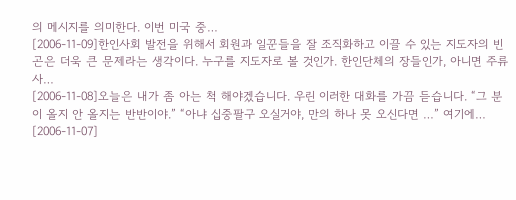의 메시지를 의미한다. 이번 미국 중…
[2006-11-09]한인사회 발전을 위해서 회원과 일꾼들을 잘 조직화하고 이끌 수 있는 지도자의 빈곤은 더욱 큰 문제라는 생각이다. 누구를 지도자로 볼 것인가. 한인단체의 장들인가, 아니면 주류사…
[2006-11-08]오늘은 내가 좀 아는 척 해야겠습니다. 우린 이러한 대화를 가끔 듣습니다. “그 분이 올지 안 올지는 반반이야.” “아냐 십중팔구 오실거야, 만의 하나 못 오신다면 …” 여기에…
[2006-11-07]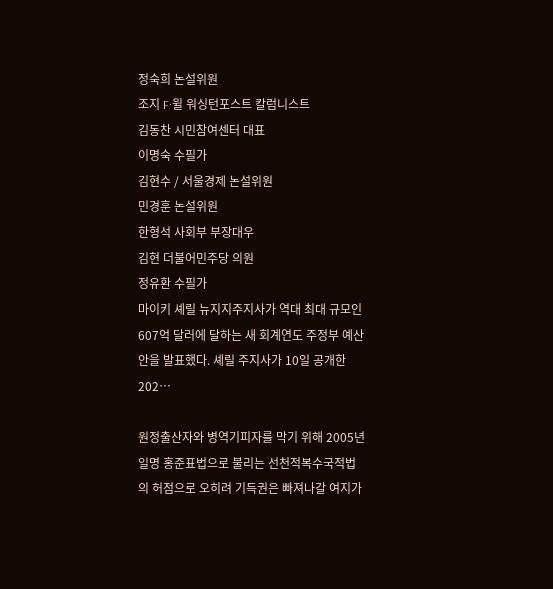정숙희 논설위원
조지 F·윌 워싱턴포스트 칼럼니스트
김동찬 시민참여센터 대표
이명숙 수필가
김현수 / 서울경제 논설위원
민경훈 논설위원
한형석 사회부 부장대우
김현 더불어민주당 의원
정유환 수필가
마이키 셰릴 뉴지지주지사가 역대 최대 규모인 607억 달러에 달하는 새 회계연도 주정부 예산안을 발표했다. 셰릴 주지사가 10일 공개한 202…

원정출산자와 병역기피자를 막기 위해 2005년 일명 홍준표법으로 불리는 선천적복수국적법의 허점으로 오히려 기득권은 빠져나갈 여지가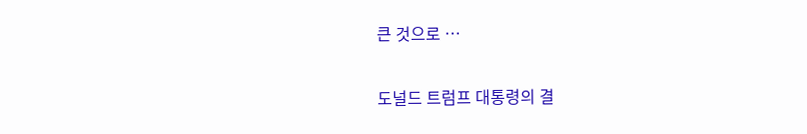큰 것으로 …

도널드 트럼프 대통령의 결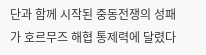단과 함께 시작된 중동전쟁의 성패가 호르무즈 해협 통제력에 달렸다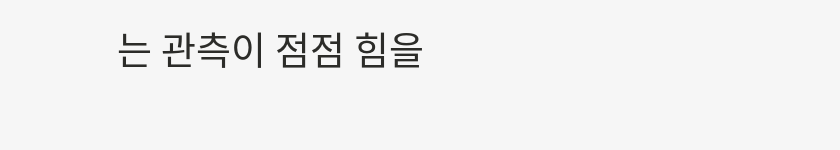는 관측이 점점 힘을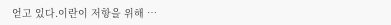얻고 있다.이란이 저항을 위해 …